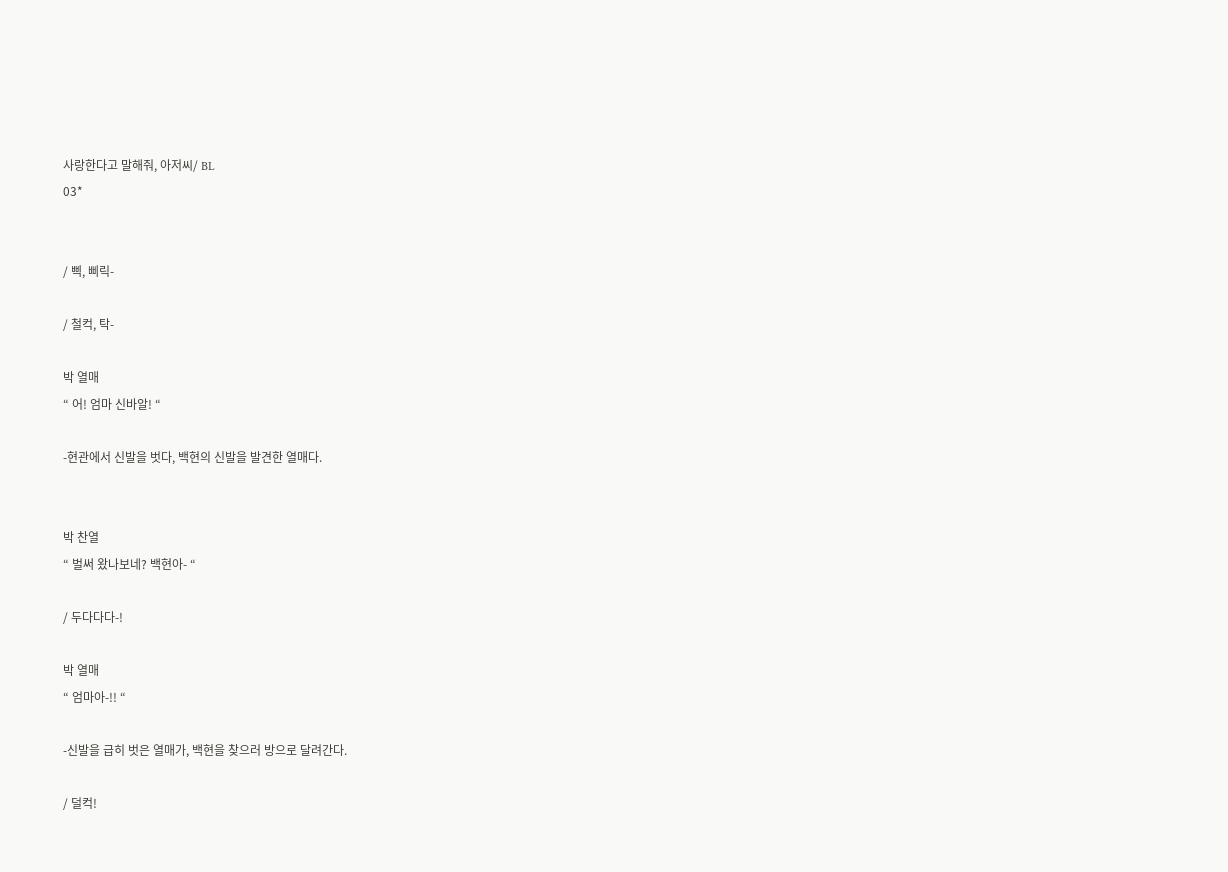사랑한다고 말해줘, 아저씨/ BL
03*


/ 삑, 삐릭-

/ 철컥, 탁-

박 열매
“ 어! 엄마 신바알! “

-현관에서 신발을 벗다, 백현의 신발을 발견한 열매다.


박 찬열
“ 벌써 왔나보네? 백현아- “

/ 두다다다-!

박 열매
“ 엄마아-!! “

-신발을 급히 벗은 열매가, 백현을 찾으러 방으로 달려간다.

/ 덜컥!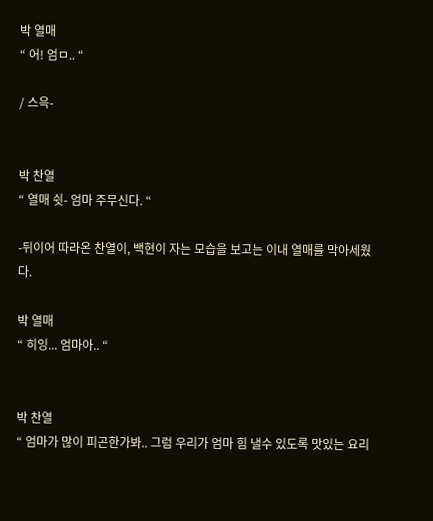박 열매
“ 어! 엄ㅁ.. “

/ 스윽-


박 찬열
“ 열매 쉿- 엄마 주무신다. “

-뒤이어 따라온 찬열이, 백현이 자는 모습을 보고는 이내 열매를 막아세웠다.

박 열매
“ 히잉... 엄마아.. “


박 찬열
“ 엄마가 많이 피곤한가봐.. 그럼 우리가 엄마 힘 낼수 있도록 맛있는 요리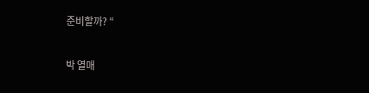준비할까? “

박 열매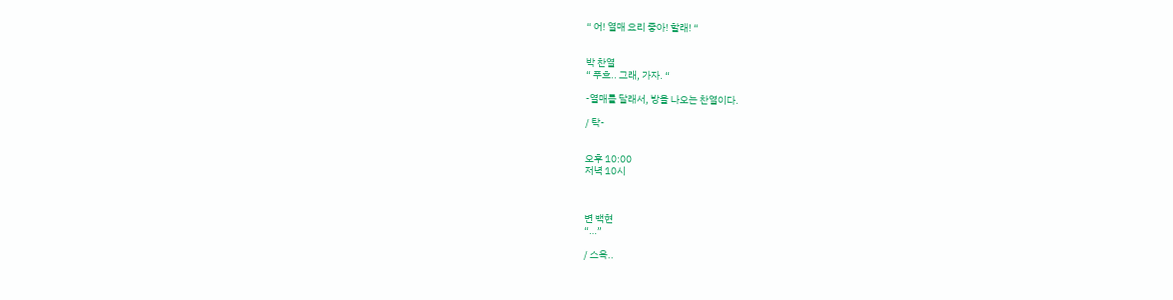“ 어! 열매 요리 좋아! 할래! “


박 찬열
“ 푸흐.. 그래, 가자. “

-열매를 달래서, 방을 나오는 찬열이다.

/ 탁-


오후 10:00
저녁 10시



변 백현
“…”

/ 스윽..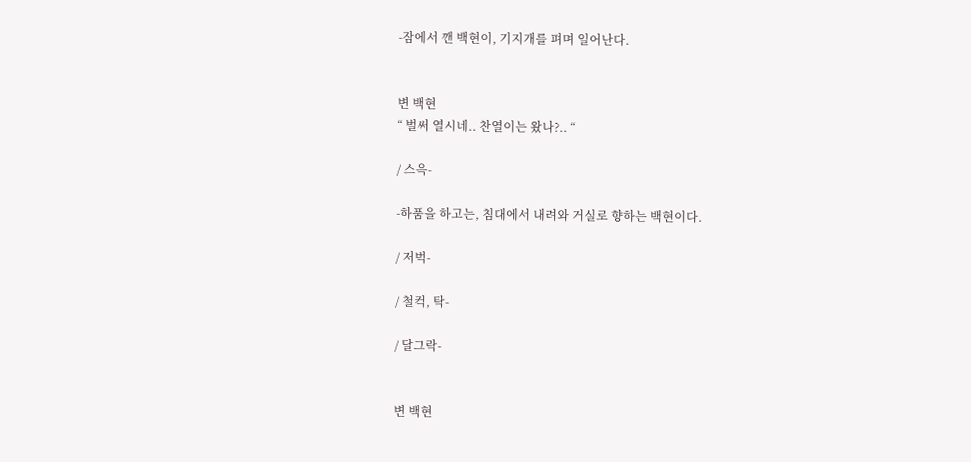-잠에서 깬 백현이, 기지개를 펴며 일어난다.


변 백현
“ 벌써 열시네.. 찬열이는 왔나?.. “

/ 스윽-

-하품을 하고는, 침대에서 내려와 거실로 향하는 백현이다.

/ 저벅-

/ 철컥, 탁-

/ 달그락-


변 백현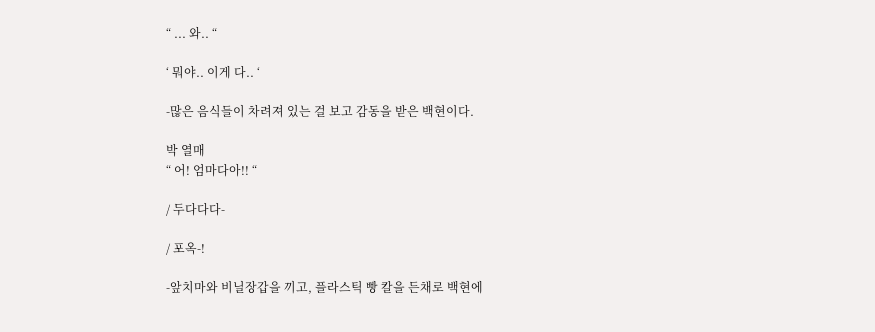“ ... 와.. “

‘ 뭐야.. 이게 다.. ‘

-많은 음식들이 차려져 있는 걸 보고 감동을 받은 백현이다.

박 열매
“ 어! 엄마다아!! “

/ 두다다다-

/ 포옥-!

-앞치마와 비닐장갑을 끼고, 플라스틱 빵 칼을 든채로 백현에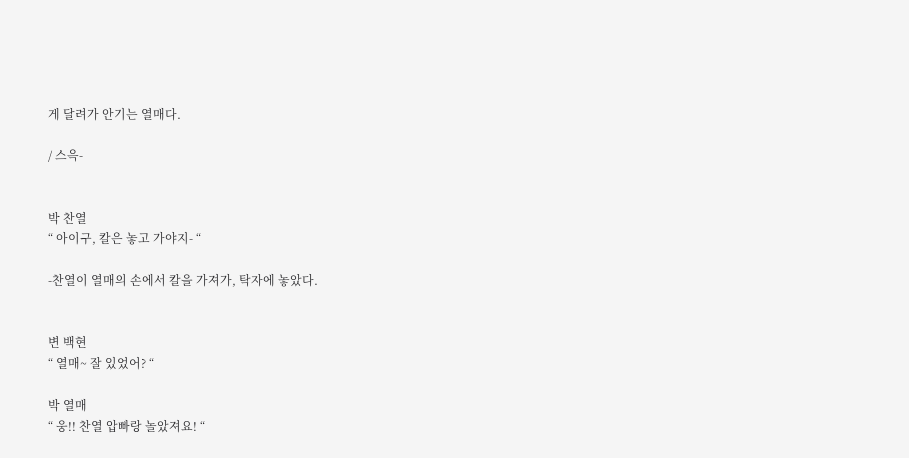게 달려가 안기는 열매다.

/ 스윽-


박 찬열
“ 아이구, 칼은 놓고 가야지- “

-찬열이 열매의 손에서 칼을 가져가, 탁자에 놓았다.


변 백현
“ 열매~ 잘 있었어? “

박 열매
“ 웅!! 찬열 압빠랑 놀았져요! “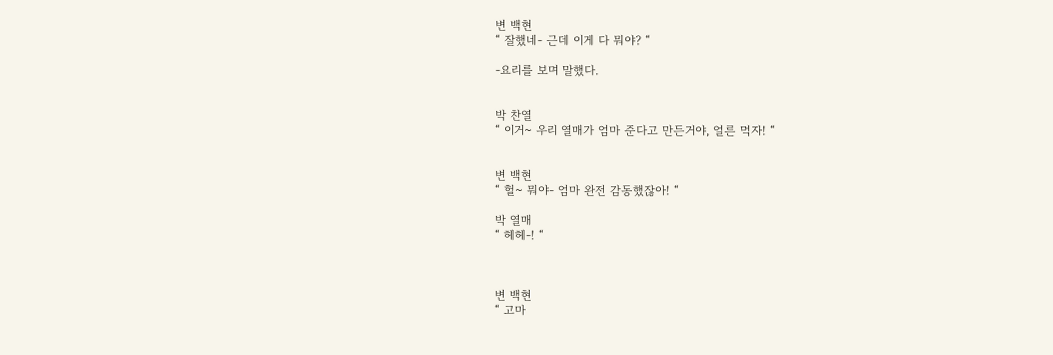변 백현
“ 잘했네- 근데 이게 다 뭐야? “

-요리를 보며 말했다.


박 찬열
“ 이거~ 우리 열매가 엄마 준다고 만든거야, 얼른 먹자! “


변 백현
“ 헐~ 뭐야- 엄마 완전 감동했잖아! “

박 열매
“ 헤헤-! “



변 백현
“ 고마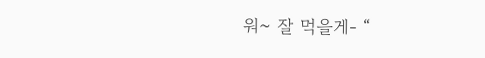워~ 잘 먹을게- “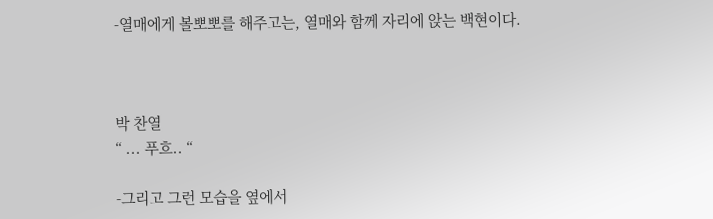-열매에게 볼뽀뽀를 해주고는, 열매와 함께 자리에 앉는 백현이다.



박 찬열
“ ... 푸흐.. “

-그리고 그런 모습을 옆에서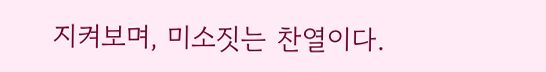지켜보며, 미소짓는 찬열이다.